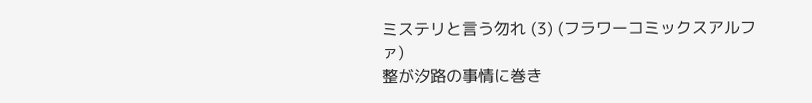ミステリと言う勿れ (3) (フラワーコミックスアルファ)
整が汐路の事情に巻き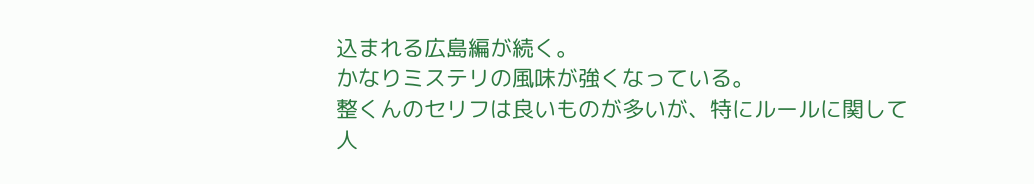込まれる広島編が続く。
かなりミステリの風味が強くなっている。
整くんのセリフは良いものが多いが、特にルールに関して
人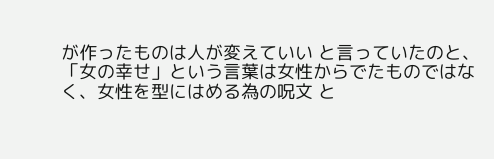が作ったものは人が変えていい と言っていたのと、
「女の幸せ」という言葉は女性からでたものではなく、女性を型にはめる為の呪文 と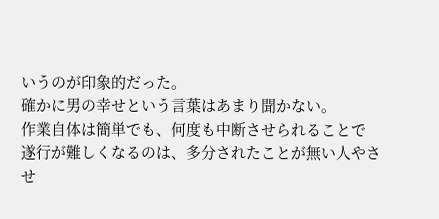いうのが印象的だった。
確かに男の幸せという言葉はあまり聞かない。
作業自体は簡単でも、何度も中断させられることで
遂行が難しくなるのは、多分されたことが無い人やさせ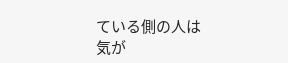ている側の人は
気が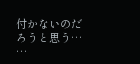付かないのだろうと思う… …